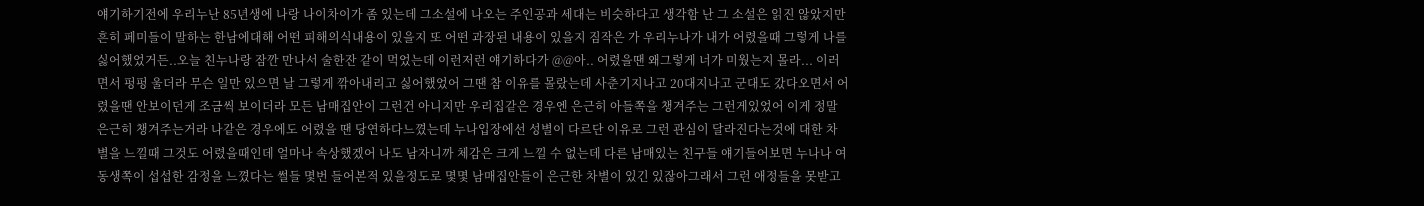얘기하기전에 우리누난 85년생에 나랑 나이차이가 좀 있는데 그소설에 나오는 주인공과 세대는 비슷하다고 생각함 난 그 소설은 읽진 않았지만 흔히 페미들이 말하는 한남에대해 어떤 피해의식내용이 있을지 또 어떤 과장된 내용이 있을지 짐작은 가 우리누나가 내가 어렸을때 그렇게 나를 싫어했었거든..오늘 친누나랑 잠깐 만나서 술한잔 같이 먹었는데 이런저런 얘기하다가 @@아.. 어렸을땐 왜그렇게 너가 미웠는지 몰라... 이러면서 펑펑 울더라 무슨 일만 있으면 날 그렇게 깎아내리고 싫어했었어 그땐 참 이유를 몰랐는데 사춘기지나고 20대지나고 군대도 갔다오면서 어렸을땐 안보이던게 조금씩 보이더라 모든 남매집안이 그런건 아니지만 우리집같은 경우엔 은근히 아들쪽을 챙겨주는 그런게있었어 이게 정말 은근히 챙겨주는거라 나같은 경우에도 어렸을 땐 당연하다느꼈는데 누나입장에선 성별이 다르단 이유로 그런 관심이 달라진다는것에 대한 차별을 느낄때 그것도 어렸을때인데 얼마나 속상했겠어 나도 남자니까 체감은 크게 느낄 수 없는데 다른 남매있는 친구들 얘기들어보면 누나나 여동생쪽이 섭섭한 감정을 느꼈다는 썰들 몇번 들어본적 있을정도로 몇몇 남매집안들이 은근한 차별이 있긴 있잖아그래서 그런 애정들을 못받고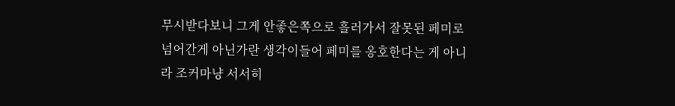무시받다보니 그게 안좋은쪽으로 흘러가서 잘못된 페미로 넘어간게 아닌가란 생각이들어 페미를 옹호한다는 게 아니라 조커마냥 서서히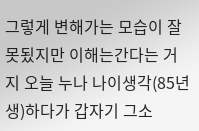그렇게 변해가는 모습이 잘못됬지만 이해는간다는 거지 오늘 누나 나이생각(85년생)하다가 갑자기 그소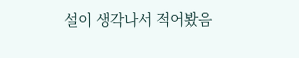설이 생각나서 적어봤음